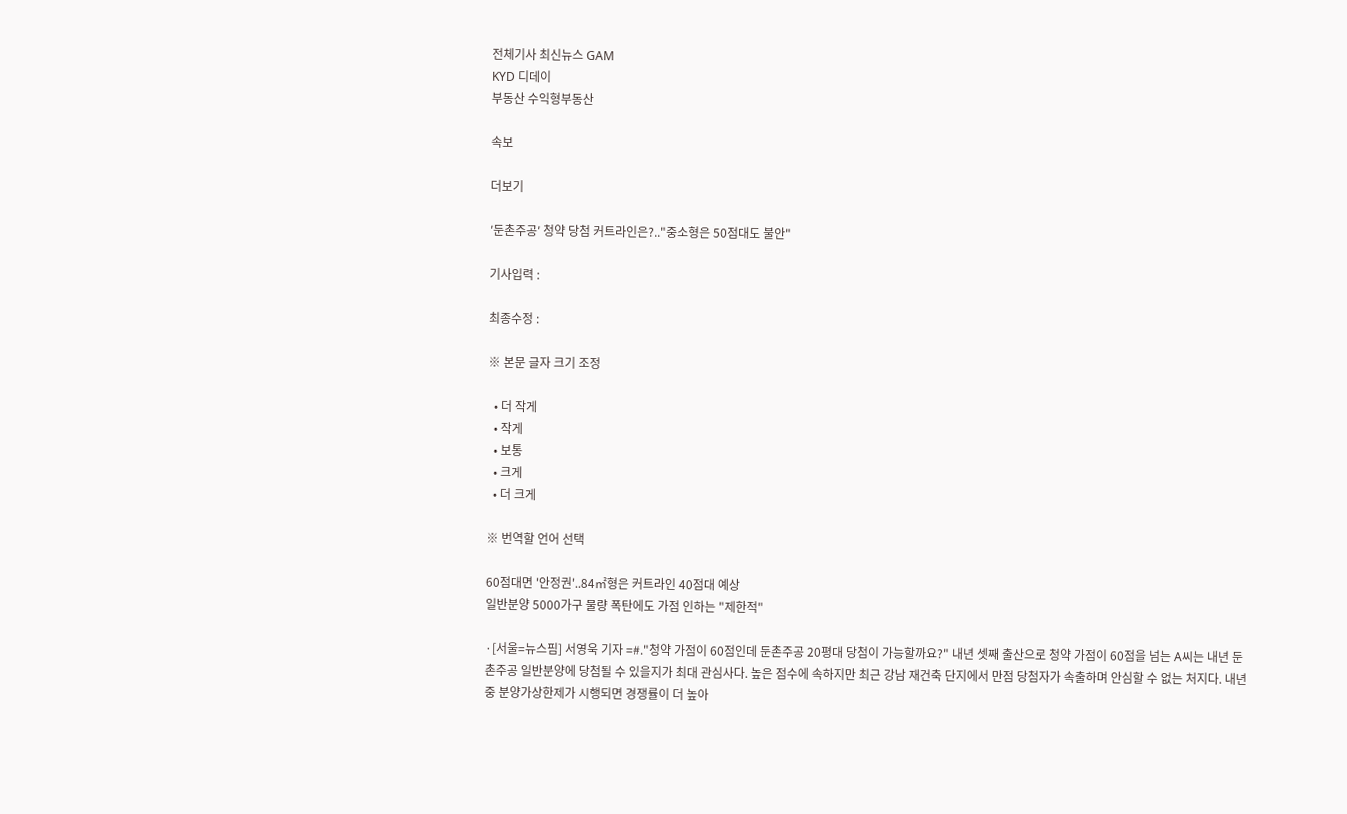전체기사 최신뉴스 GAM
KYD 디데이
부동산 수익형부동산

속보

더보기

′둔촌주공′ 청약 당첨 커트라인은?.."중소형은 50점대도 불안"

기사입력 :

최종수정 :

※ 본문 글자 크기 조정

  • 더 작게
  • 작게
  • 보통
  • 크게
  • 더 크게

※ 번역할 언어 선택

60점대면 '안정권'..84㎡형은 커트라인 40점대 예상
일반분양 5000가구 물량 폭탄에도 가점 인하는 "제한적"

·[서울=뉴스핌] 서영욱 기자 =#."청약 가점이 60점인데 둔촌주공 20평대 당첨이 가능할까요?" 내년 셋째 출산으로 청약 가점이 60점을 넘는 A씨는 내년 둔촌주공 일반분양에 당첨될 수 있을지가 최대 관심사다. 높은 점수에 속하지만 최근 강남 재건축 단지에서 만점 당첨자가 속출하며 안심할 수 없는 처지다. 내년 중 분양가상한제가 시행되면 경쟁률이 더 높아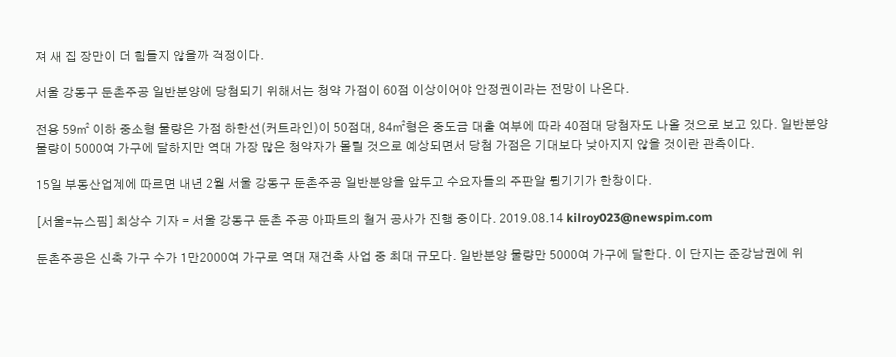져 새 집 장만이 더 힘들지 않을까 걱정이다.

서울 강동구 둔촌주공 일반분양에 당첨되기 위해서는 청약 가점이 60점 이상이어야 안정권이라는 전망이 나온다.

전용 59㎡ 이하 중소형 물량은 가점 하한선(커트라인)이 50점대, 84㎡형은 중도금 대출 여부에 따라 40점대 당첨자도 나올 것으로 보고 있다. 일반분양 물량이 5000여 가구에 달하지만 역대 가장 많은 청약자가 몰릴 것으로 예상되면서 당첨 가점은 기대보다 낮아지지 않을 것이란 관측이다.

15일 부동산업계에 따르면 내년 2월 서울 강동구 둔촌주공 일반분양을 앞두고 수요자들의 주판알 튕기기가 한창이다.

[서울=뉴스핌] 최상수 기자 = 서울 강동구 둔촌 주공 아파트의 철거 공사가 진행 중이다. 2019.08.14 kilroy023@newspim.com

둔촌주공은 신축 가구 수가 1만2000여 가구로 역대 재건축 사업 중 최대 규모다. 일반분양 물량만 5000여 가구에 달한다. 이 단지는 준강남권에 위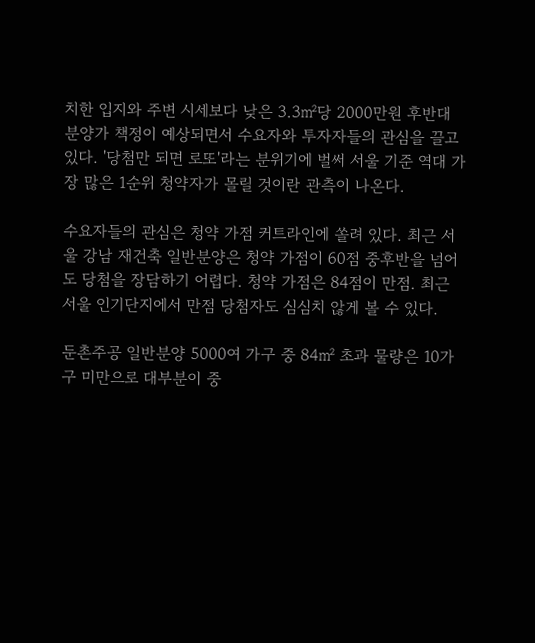치한 입지와 주변 시세보다 낮은 3.3㎡당 2000만원 후반대 분양가 책정이 예상되면서 수요자와 투자자들의 관심을 끌고 있다. '당첨만 되면 로또'라는 분위기에 벌써 서울 기준 역대 가장 많은 1순위 청약자가 몰릴 것이란 관측이 나온다.

수요자들의 관심은 청약 가점 커트라인에 쏠려 있다. 최근 서울 강남 재건축 일반분양은 청약 가점이 60점 중후반을 넘어도 당첨을 장담하기 어렵다. 청약 가점은 84점이 만점. 최근 서울 인기단지에서 만점 당첨자도 심심치 않게 볼 수 있다.

둔촌주공 일반분양 5000여 가구 중 84㎡ 초과 물량은 10가구 미만으로 대부분이 중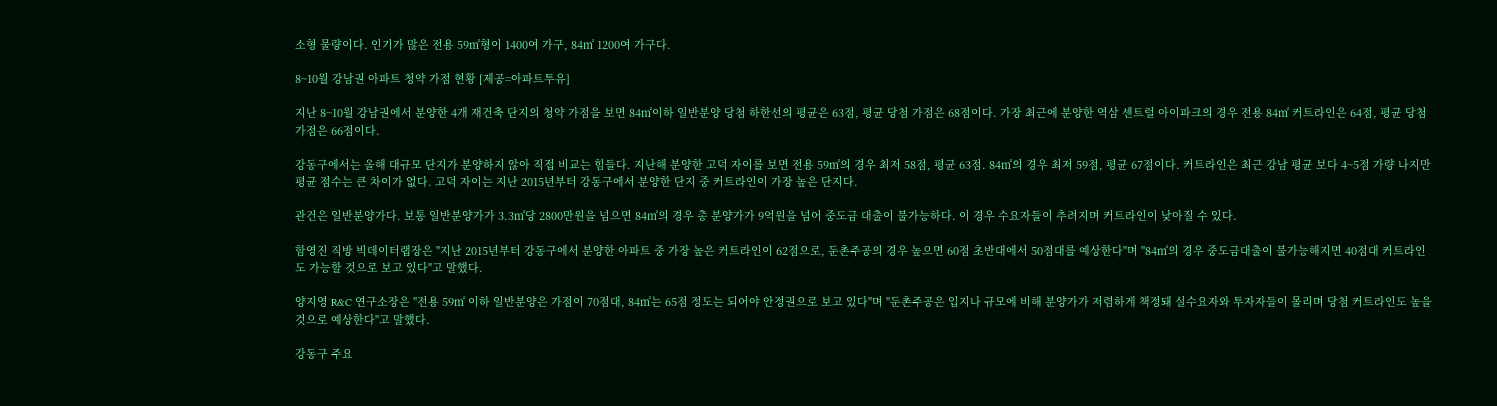소형 물량이다. 인기가 많은 전용 59㎡형이 1400여 가구, 84㎡ 1200여 가구다.

8~10월 강남권 아파트 청약 가점 현황 [제공=아파트투유]

지난 8~10월 강남권에서 분양한 4개 재건축 단지의 청약 가점을 보면 84㎡이하 일반분양 당첨 하한선의 평균은 63점, 평균 당첨 가점은 68점이다. 가장 최근에 분양한 역삼 센트럴 아이파크의 경우 전용 84㎡ 커트라인은 64점, 평균 당첨 가점은 66점이다.

강동구에서는 올해 대규모 단지가 분양하지 않아 직접 비교는 힘들다. 지난해 분양한 고덕 자이를 보면 전용 59㎡의 경우 최저 58점, 평균 63점. 84㎡의 경우 최저 59점, 평균 67점이다. 커트라인은 최근 강남 평균 보다 4~5점 가량 나지만 평균 점수는 큰 차이가 없다. 고덕 자이는 지난 2015년부터 강동구에서 분양한 단지 중 커트라인이 가장 높은 단지다.

관건은 일반분양가다. 보통 일반분양가가 3.3㎡당 2800만원을 넘으면 84㎡의 경우 총 분양가가 9억원을 넘어 중도금 대출이 불가능하다. 이 경우 수요자들이 추려지며 커트라인이 낮아질 수 있다.

함영진 직방 빅데이터랩장은 "지난 2015년부터 강동구에서 분양한 아파트 중 가장 높은 커트라인이 62점으로, 둔촌주공의 경우 높으면 60점 초반대에서 50점대를 예상한다"며 "84㎡의 경우 중도금대출이 불가능해지면 40점대 커트라인도 가능할 것으로 보고 있다"고 말했다.

양지영 R&C 연구소장은 "전용 59㎡ 이하 일반분양은 가점이 70점대, 84㎡는 65점 정도는 되어야 안정권으로 보고 있다"며 "둔촌주공은 입지나 규모에 비해 분양가가 저렴하게 책정돼 실수요자와 투자자들이 몰리며 당첨 커트라인도 높을 것으로 예상한다"고 말했다.

강동구 주요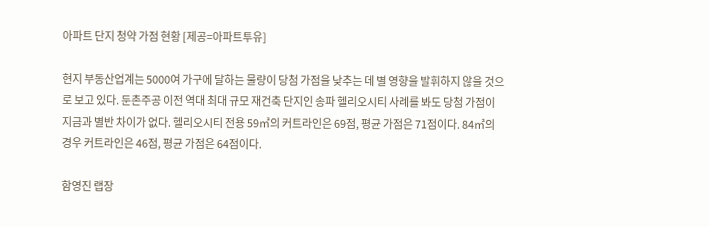아파트 단지 청약 가점 현황 [제공=아파트투유]

현지 부동산업계는 5000여 가구에 달하는 물량이 당첨 가점을 낮추는 데 별 영향을 발휘하지 않을 것으로 보고 있다. 둔촌주공 이전 역대 최대 규모 재건축 단지인 송파 헬리오시티 사례를 봐도 당첨 가점이 지금과 별반 차이가 없다. 헬리오시티 전용 59㎡의 커트라인은 69점, 평균 가점은 71점이다. 84㎡의 경우 커트라인은 46점, 평균 가점은 64점이다.

함영진 랩장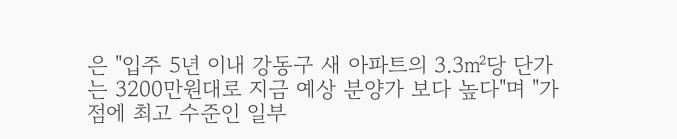은 "입주 5년 이내 강동구 새 아파트의 3.3㎡당 단가는 3200만원대로 지금 예상 분양가 보다 높다"며 "가점에 최고 수준인 일부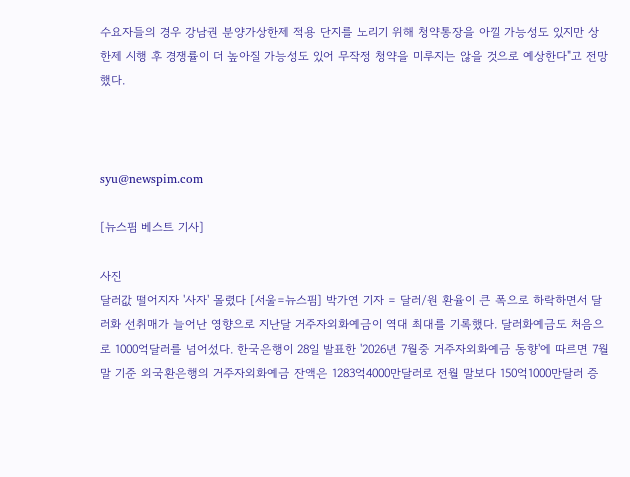수요자들의 경우 강남권 분양가상한제 적용 단지를 노리기 위해 청약통장을 아낄 가능성도 있지만 상한제 시행 후 경쟁률이 더 높아질 가능성도 있어 무작정 청약을 미루지는 않을 것으로 예상한다"고 전망했다.



syu@newspim.com

[뉴스핌 베스트 기사]

사진
달러값 떨어지자 '사자' 몰렸다 [서울=뉴스핌] 박가연 기자 = 달러/원 환율이 큰 폭으로 하락하면서 달러화 선취매가 늘어난 영향으로 지난달 거주자외화예금이 역대 최대를 기록했다. 달러화예금도 처음으로 1000억달러를 넘어섰다. 한국은행이 28일 발표한 '2026년 7월중 거주자외화예금 동향'에 따르면 7월 말 기준 외국환은행의 거주자외화예금 잔액은 1283억4000만달러로 전월 말보다 150억1000만달러 증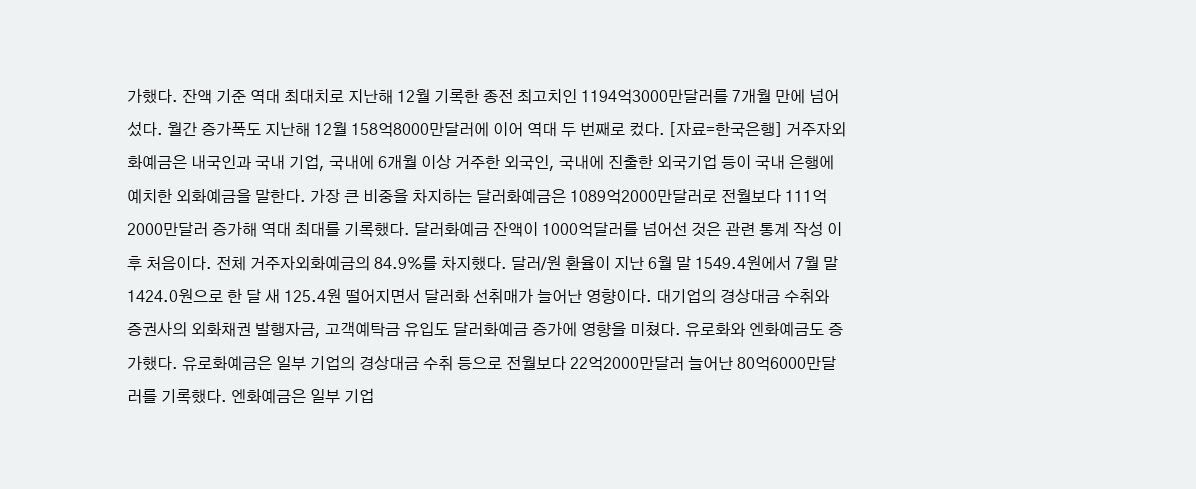가했다. 잔액 기준 역대 최대치로 지난해 12월 기록한 종전 최고치인 1194억3000만달러를 7개월 만에 넘어섰다. 월간 증가폭도 지난해 12월 158억8000만달러에 이어 역대 두 번째로 컸다. [자료=한국은행] 거주자외화예금은 내국인과 국내 기업, 국내에 6개월 이상 거주한 외국인, 국내에 진출한 외국기업 등이 국내 은행에 예치한 외화예금을 말한다. 가장 큰 비중을 차지하는 달러화예금은 1089억2000만달러로 전월보다 111억2000만달러 증가해 역대 최대를 기록했다. 달러화예금 잔액이 1000억달러를 넘어선 것은 관련 통계 작성 이후 처음이다. 전체 거주자외화예금의 84.9%를 차지했다. 달러/원 환율이 지난 6월 말 1549.4원에서 7월 말 1424.0원으로 한 달 새 125.4원 떨어지면서 달러화 선취매가 늘어난 영향이다. 대기업의 경상대금 수취와 증권사의 외화채권 발행자금, 고객예탁금 유입도 달러화예금 증가에 영향을 미쳤다. 유로화와 엔화예금도 증가했다. 유로화예금은 일부 기업의 경상대금 수취 등으로 전월보다 22억2000만달러 늘어난 80억6000만달러를 기록했다. 엔화예금은 일부 기업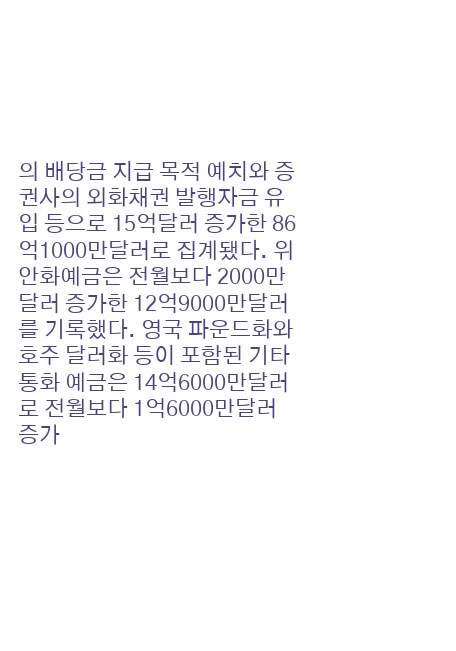의 배당금 지급 목적 예치와 증권사의 외화채권 발행자금 유입 등으로 15억달러 증가한 86억1000만달러로 집계됐다. 위안화예금은 전월보다 2000만달러 증가한 12억9000만달러를 기록했다. 영국 파운드화와 호주 달러화 등이 포함된 기타통화 예금은 14억6000만달러로 전월보다 1억6000만달러 증가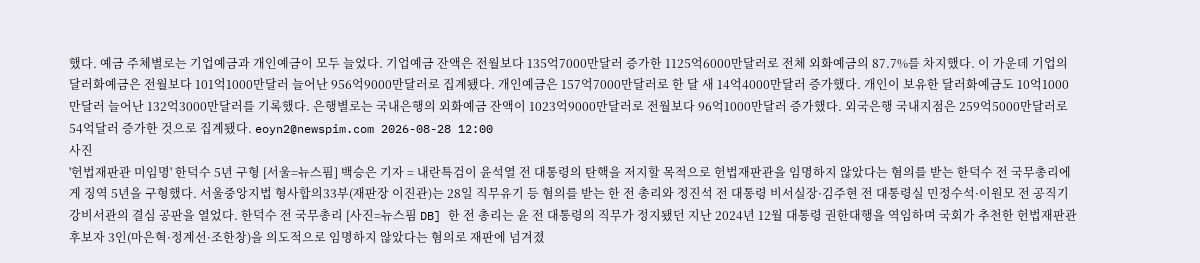했다. 예금 주체별로는 기업예금과 개인예금이 모두 늘었다. 기업예금 잔액은 전월보다 135억7000만달러 증가한 1125억6000만달러로 전체 외화예금의 87.7%를 차지했다. 이 가운데 기업의 달러화예금은 전월보다 101억1000만달러 늘어난 956억9000만달러로 집계됐다. 개인예금은 157억7000만달러로 한 달 새 14억4000만달러 증가했다. 개인이 보유한 달러화예금도 10억1000만달러 늘어난 132억3000만달러를 기록했다. 은행별로는 국내은행의 외화예금 잔액이 1023억9000만달러로 전월보다 96억1000만달러 증가했다. 외국은행 국내지점은 259억5000만달러로 54억달러 증가한 것으로 집계됐다. eoyn2@newspim.com 2026-08-28 12:00
사진
'헌법재판관 미임명' 한덕수 5년 구형 [서울=뉴스핌] 백승은 기자 = 내란특검이 윤석열 전 대통령의 탄핵을 저지할 목적으로 헌법재판관을 임명하지 않았다는 혐의를 받는 한덕수 전 국무총리에게 징역 5년을 구형했다. 서울중앙지법 형사합의33부(재판장 이진관)는 28일 직무유기 등 혐의를 받는 한 전 총리와 정진석 전 대통령 비서실장·김주현 전 대통령실 민정수석·이원모 전 공직기강비서관의 결심 공판을 열었다. 한덕수 전 국무총리 [사진=뉴스핌 DB] 한 전 총리는 윤 전 대통령의 직무가 정지됐던 지난 2024년 12월 대통령 권한대행을 역임하며 국회가 추천한 헌법재판관 후보자 3인(마은혁·정계선·조한창)을 의도적으로 임명하지 않았다는 혐의로 재판에 넘겨졌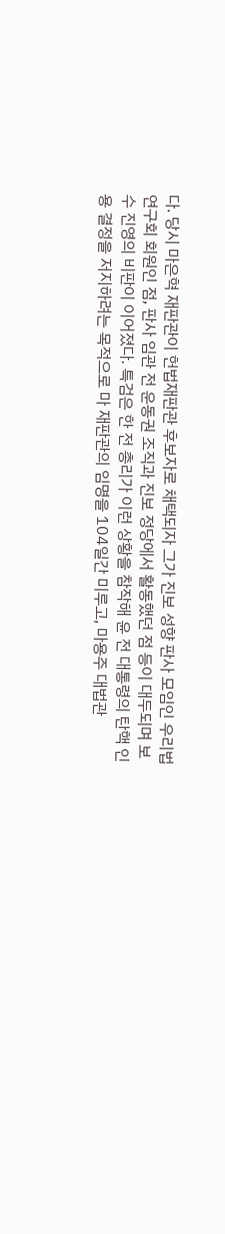다. 당시 마은혁 재판관이 헌법재판관 후보자로 채택되자 그가 진보 성향 판사 모임인 우리법연구회 회원인 점, 판사 임관 전 운동권 조직과 진보 정당에서 활동했던 점 등이 대두되며 보수 진영의 비판이 이어졌다. 특검은 한 전 총리가 이런 상황을 참작해 윤 전 대통령의 탄핵 인용 결정을 저지하려는 목적으로 마 재판관의 임명을 104일간 미루고, 마용주 대법관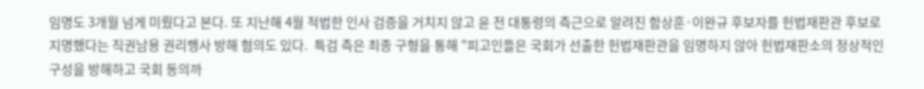임명도 3개월 넘게 미뤘다고 본다. 또 지난해 4월 적법한 인사 검증을 거치지 않고 윤 전 대통령의 측근으로 알려진 함상훈·이완규 후보자를 헌법재판관 후보로 지명했다는 직권남용 권리행사 방해 혐의도 있다.  특검 측은 최종 구형을 통해 "피고인들은 국회가 선출한 헌법재판관을 임명하지 않아 헌법재판소의 정상적인 구성을 방해하고 국회 동의까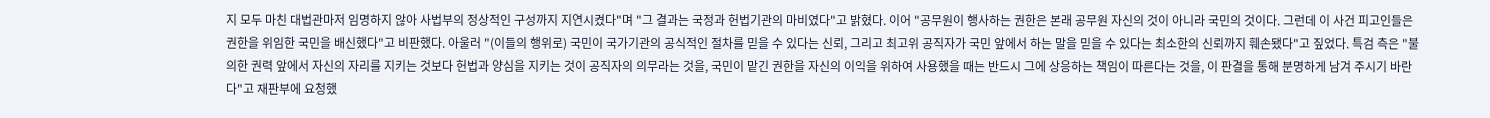지 모두 마친 대법관마저 임명하지 않아 사법부의 정상적인 구성까지 지연시켰다"며 "그 결과는 국정과 헌법기관의 마비였다"고 밝혔다. 이어 "공무원이 행사하는 권한은 본래 공무원 자신의 것이 아니라 국민의 것이다. 그런데 이 사건 피고인들은 권한을 위임한 국민을 배신했다"고 비판했다. 아울러 "(이들의 행위로) 국민이 국가기관의 공식적인 절차를 믿을 수 있다는 신뢰, 그리고 최고위 공직자가 국민 앞에서 하는 말을 믿을 수 있다는 최소한의 신뢰까지 훼손됐다"고 짚었다. 특검 측은 "불의한 권력 앞에서 자신의 자리를 지키는 것보다 헌법과 양심을 지키는 것이 공직자의 의무라는 것을, 국민이 맡긴 권한을 자신의 이익을 위하여 사용했을 때는 반드시 그에 상응하는 책임이 따른다는 것을, 이 판결을 통해 분명하게 남겨 주시기 바란다"고 재판부에 요청했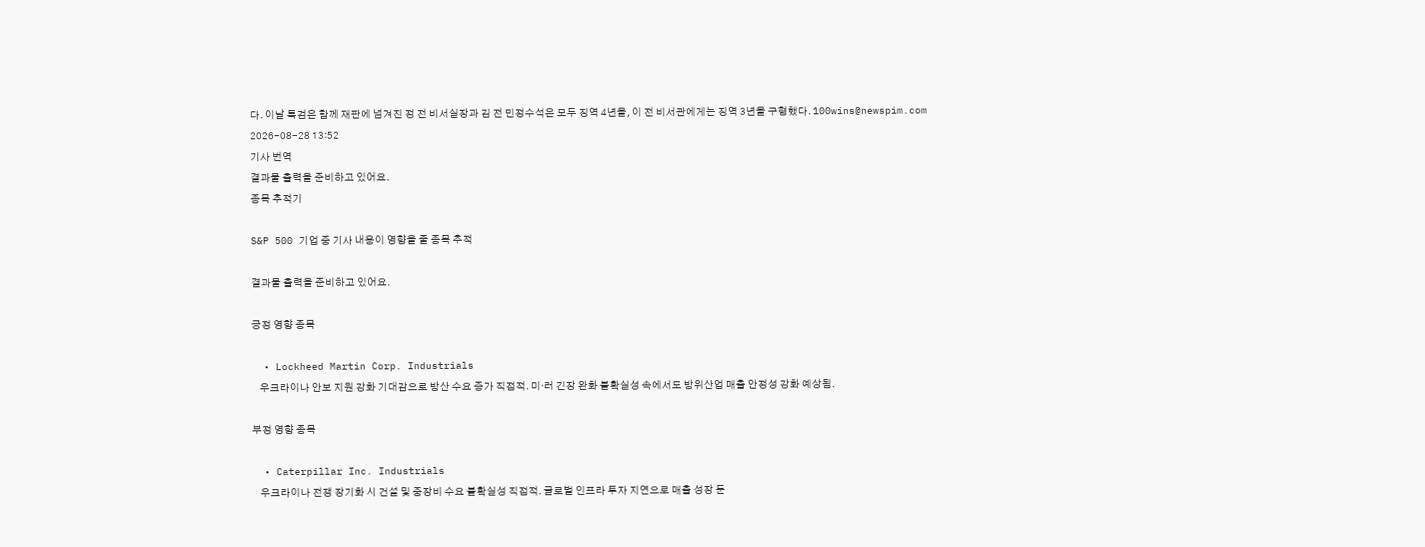다. 이날 특검은 함께 재판에 넘겨진 정 전 비서실장과 김 전 민정수석은 모두 징역 4년을, 이 전 비서관에게는 징역 3년을 구형했다. 100wins@newspim.com 2026-08-28 13:52
기사 번역
결과물 출력을 준비하고 있어요.
종목 추적기

S&P 500 기업 중 기사 내용이 영향을 줄 종목 추적

결과물 출력을 준비하고 있어요.

긍정 영향 종목

  • Lockheed Martin Corp. Industrials
    우크라이나 안보 지원 강화 기대감으로 방산 수요 증가 직접적. 미·러 긴장 완화 불확실성 속에서도 방위산업 매출 안정성 강화 예상됨.

부정 영향 종목

  • Caterpillar Inc. Industrials
    우크라이나 전쟁 장기화 시 건설 및 중장비 수요 불확실성 직접적. 글로벌 인프라 투자 지연으로 매출 성장 둔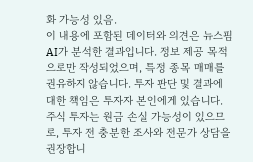화 가능성 있음.
이 내용에 포함된 데이터와 의견은 뉴스핌 AI가 분석한 결과입니다. 정보 제공 목적으로만 작성되었으며, 특정 종목 매매를 권유하지 않습니다. 투자 판단 및 결과에 대한 책임은 투자자 본인에게 있습니다. 주식 투자는 원금 손실 가능성이 있으므로, 투자 전 충분한 조사와 전문가 상담을 권장합니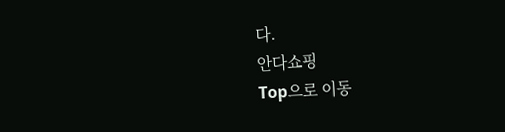다.
안다쇼핑
Top으로 이동